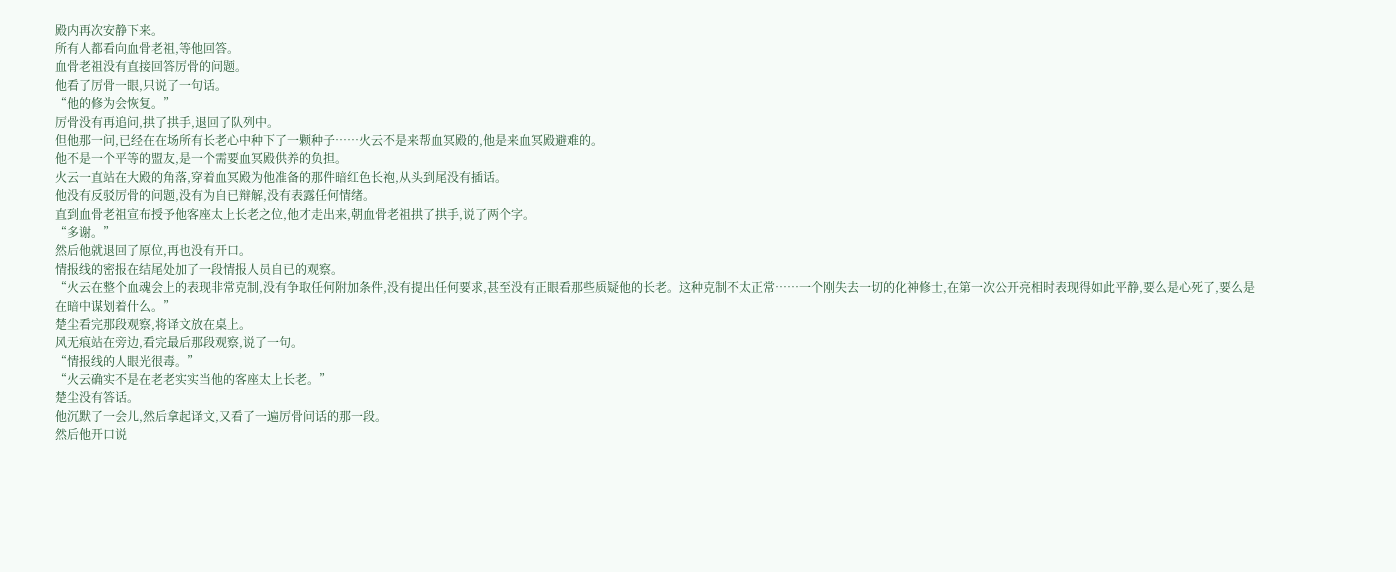殿内再次安静下来。
所有人都看向血骨老祖,等他回答。
血骨老祖没有直接回答厉骨的问题。
他看了厉骨一眼,只说了一句话。
“他的修为会恢复。”
厉骨没有再追问,拱了拱手,退回了队列中。
但他那一问,已经在在场所有长老心中种下了一颗种子……火云不是来帮血冥殿的,他是来血冥殿避难的。
他不是一个平等的盟友,是一个需要血冥殿供养的负担。
火云一直站在大殿的角落,穿着血冥殿为他准备的那件暗红色长袍,从头到尾没有插话。
他没有反驳厉骨的问题,没有为自已辩解,没有表露任何情绪。
直到血骨老祖宣布授予他客座太上长老之位,他才走出来,朝血骨老祖拱了拱手,说了两个字。
“多谢。”
然后他就退回了原位,再也没有开口。
情报线的密报在结尾处加了一段情报人员自已的观察。
“火云在整个血魂会上的表现非常克制,没有争取任何附加条件,没有提出任何要求,甚至没有正眼看那些质疑他的长老。这种克制不太正常……一个刚失去一切的化神修士,在第一次公开亮相时表现得如此平静,要么是心死了,要么是在暗中谋划着什么。”
楚尘看完那段观察,将译文放在桌上。
风无痕站在旁边,看完最后那段观察,说了一句。
“情报线的人眼光很毒。”
“火云确实不是在老老实实当他的客座太上长老。”
楚尘没有答话。
他沉默了一会儿,然后拿起译文,又看了一遍厉骨问话的那一段。
然后他开口说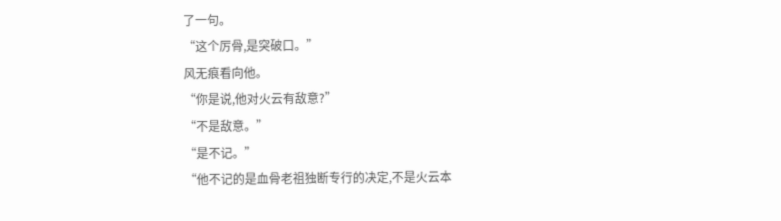了一句。
“这个厉骨,是突破口。”
风无痕看向他。
“你是说,他对火云有敌意?”
“不是敌意。”
“是不记。”
“他不记的是血骨老祖独断专行的决定,不是火云本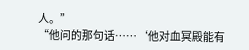人。”
“他问的那句话……‘他对血冥殿能有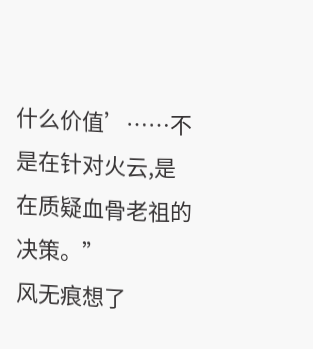什么价值’……不是在针对火云,是在质疑血骨老祖的决策。”
风无痕想了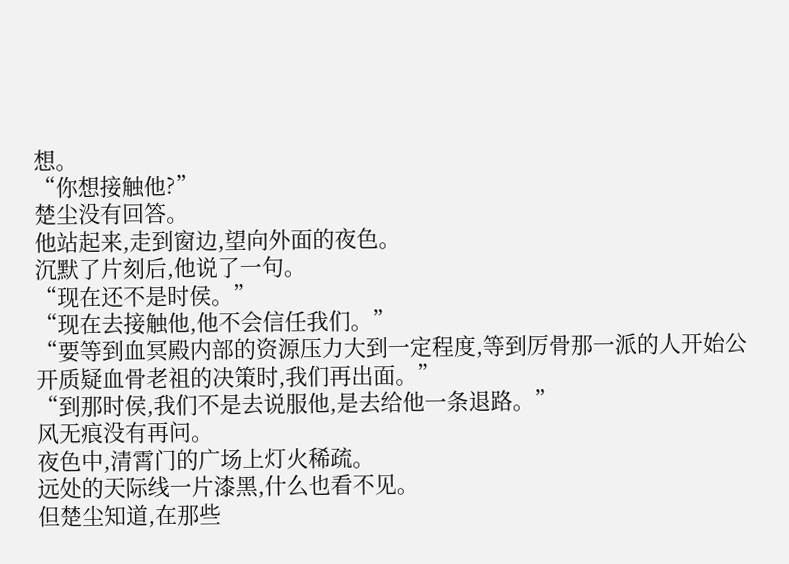想。
“你想接触他?”
楚尘没有回答。
他站起来,走到窗边,望向外面的夜色。
沉默了片刻后,他说了一句。
“现在还不是时侯。”
“现在去接触他,他不会信任我们。”
“要等到血冥殿内部的资源压力大到一定程度,等到厉骨那一派的人开始公开质疑血骨老祖的决策时,我们再出面。”
“到那时侯,我们不是去说服他,是去给他一条退路。”
风无痕没有再问。
夜色中,清霄门的广场上灯火稀疏。
远处的天际线一片漆黑,什么也看不见。
但楚尘知道,在那些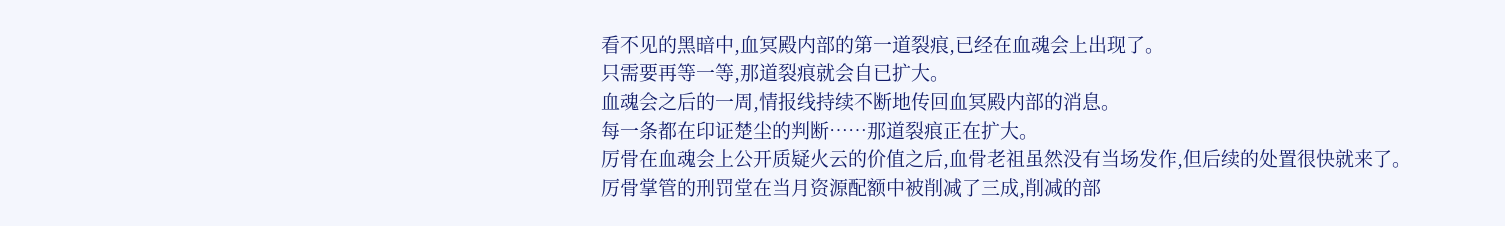看不见的黑暗中,血冥殿内部的第一道裂痕,已经在血魂会上出现了。
只需要再等一等,那道裂痕就会自已扩大。
血魂会之后的一周,情报线持续不断地传回血冥殿内部的消息。
每一条都在印证楚尘的判断……那道裂痕正在扩大。
厉骨在血魂会上公开质疑火云的价值之后,血骨老祖虽然没有当场发作,但后续的处置很快就来了。
厉骨掌管的刑罚堂在当月资源配额中被削减了三成,削减的部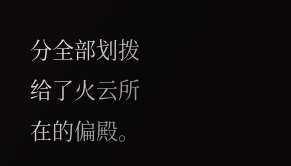分全部划拨给了火云所在的偏殿。